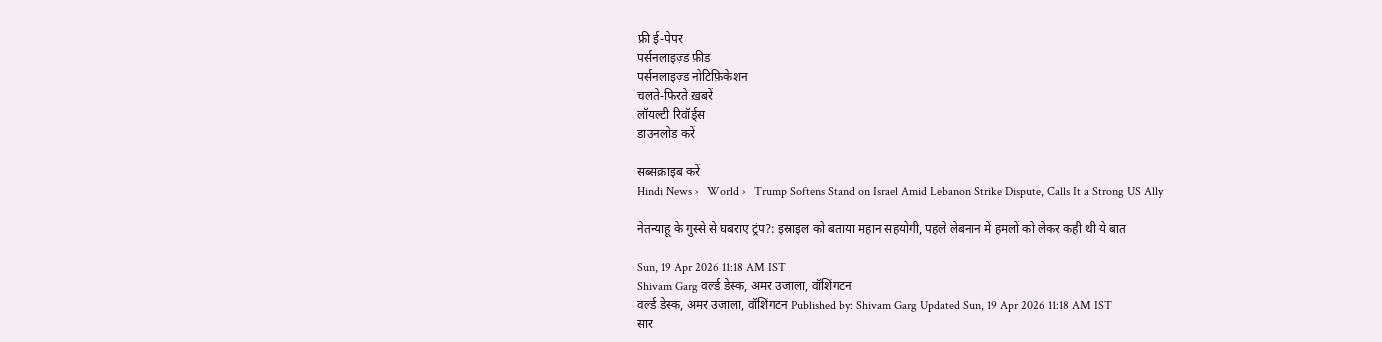फ्री ई-पेपर
पर्सनलाइज़्ड फ़ीड
पर्सनलाइज़्ड नोटिफ़िकेशन
चलते-फिरते ख़बरें
लॉयल्टी रिवॉर्ड्स
डाउनलोड करें

सब्सक्राइब करें
Hindi News ›   World ›   Trump Softens Stand on Israel Amid Lebanon Strike Dispute, Calls It a Strong US Ally

नेतन्याहू के गुस्से से घबराए ट्रंप?: इस्राइल को बताया महान सहयोगी, पहले लेबनान में हमलों को लेकर कही थी ये बात

Sun, 19 Apr 2026 11:18 AM IST
Shivam Garg वर्ल्ड डेस्क, अमर उजाला, वॉशिंगटन
वर्ल्ड डेस्क, अमर उजाला, वॉशिंगटन Published by: Shivam Garg Updated Sun, 19 Apr 2026 11:18 AM IST
सार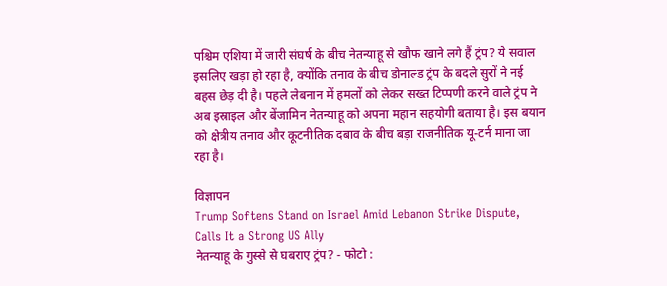पश्चिम एशिया में जारी संघर्ष के बीच नेतन्याहू से खौफ खाने लगे हैं ट्रंप? ये सवाल इसलिए खड़ा हो रहा है, क्योंकि तनाव के बीच डोनाल्ड ट्रंप के बदले सुरों ने नई बहस छेड़ दी है। पहले लेबनान में हमलों को लेकर सख्त टिप्पणी करने वाले ट्रंप ने अब इस्राइल और बेंजामिन नेतन्याहू को अपना महान सहयोगी बताया है। इस बयान को क्षेत्रीय तनाव और कूटनीतिक दबाव के बीच बड़ा राजनीतिक यू-टर्न माना जा रहा है।

विज्ञापन
Trump Softens Stand on Israel Amid Lebanon Strike Dispute, Calls It a Strong US Ally
नेतन्याहू के गुस्से से घबराए ट्रंप? - फोटो :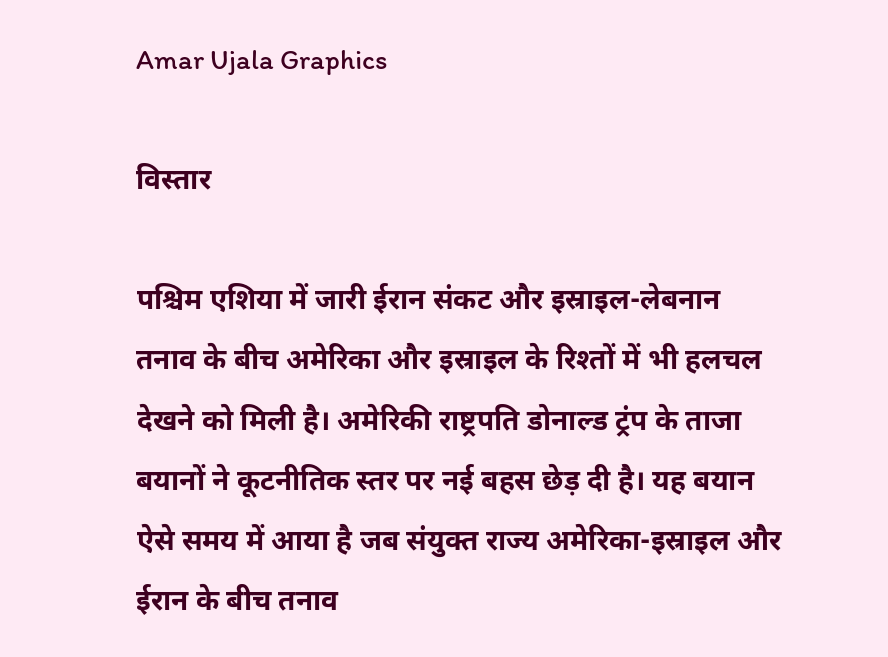Amar Ujala Graphics

विस्तार

पश्चिम एशिया में जारी ईरान संकट और इस्राइल-लेबनान तनाव के बीच अमेरिका और इस्राइल के रिश्तों में भी हलचल देखने को मिली है। अमेरिकी राष्ट्रपति डोनाल्ड ट्रंप के ताजा बयानों ने कूटनीतिक स्तर पर नई बहस छेड़ दी है। यह बयान ऐसे समय में आया है जब संयुक्त राज्य अमेरिका-इस्राइल और ईरान के बीच तनाव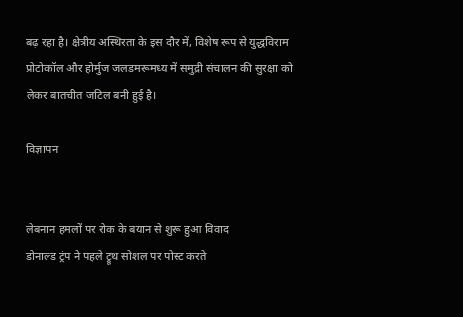बढ़ रहा है। क्षेत्रीय अस्थिरता के इस दौर में, विशेष रूप से युद्धविराम प्रोटोकॉल और होर्मुज जलडमरूमध्य में समुद्री संचालन की सुरक्षा को लेकर बातचीत जटिल बनी हुई है।

विज्ञापन


लेबनान हमलों पर रोक के बयान से शुरू हुआ विवाद
डोनाल्ड ट्रंप ने पहले ट्रूथ सोशल पर पोस्ट करते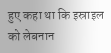हुए कहा था कि इस्राइल को लेबनान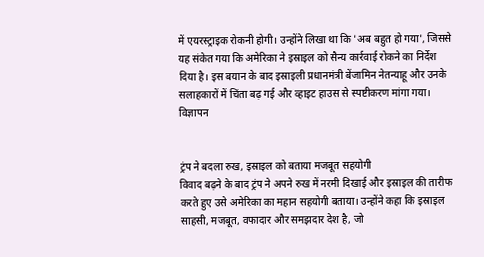में एयरस्ट्राइक रोकनी होगी। उन्होंने लिखा था कि 'अब बहुत हो गया', जिससे यह संकेत गया कि अमेरिका ने इस्राइल को सैन्य कार्रवाई रोकने का निर्देश दिया है। इस बयान के बाद इस्राइली प्रधानमंत्री बेंजामिन नेतन्याहू और उनके सलाहकारों में चिंता बढ़ गई और व्हाइट हाउस से स्पष्टीकरण मांगा गया।
विज्ञापन


ट्रंप ने बदला रुख, इस्राइल को बताया मजबूत सहयोगी
विवाद बढ़ने के बाद ट्रंप ने अपने रुख में नरमी दिखाई और इस्राइल की तारीफ करते हुए उसे अमेरिका का महान सहयोगी बताया। उन्होंने कहा कि इस्राइल साहसी, मजबूत, वफादार और समझदार देश है, जो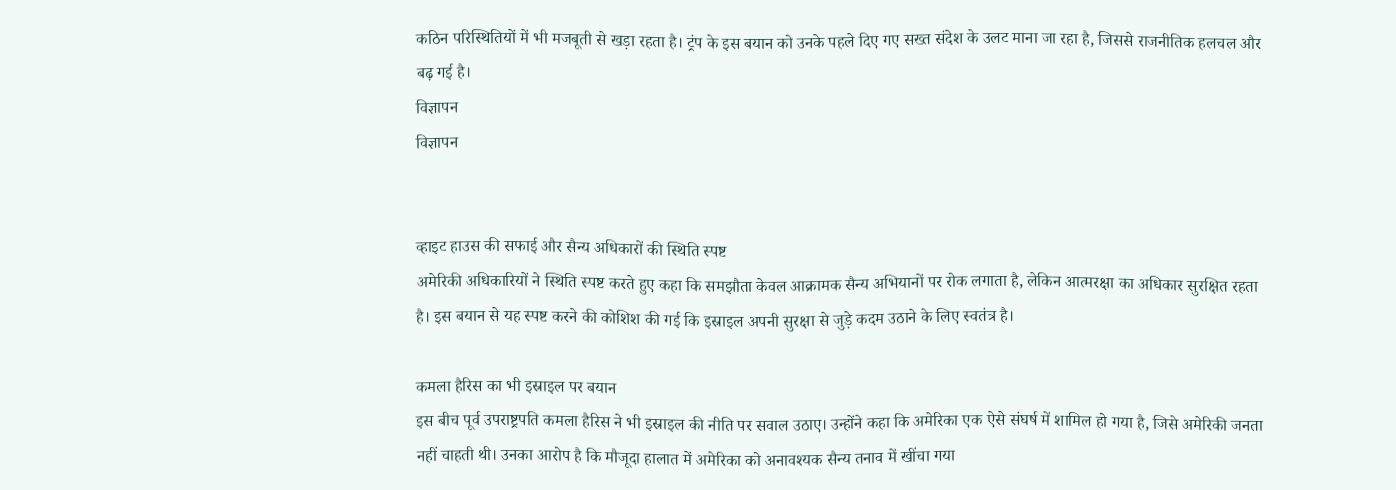कठिन परिस्थितियों में भी मजबूती से खड़ा रहता है। ट्रंप के इस बयान को उनके पहले दिए गए सख्त संदेश के उलट माना जा रहा है, जिससे राजनीतिक हलचल और बढ़ गई है।
विज्ञापन
विज्ञापन


व्हाइट हाउस की सफाई और सैन्य अधिकारों की स्थिति स्पष्ट
अमेरिकी अधिकारियों ने स्थिति स्पष्ट करते हुए कहा कि समझौता केवल आक्रामक सैन्य अभियानों पर रोक लगाता है, लेकिन आत्मरक्षा का अधिकार सुरक्षित रहता है। इस बयान से यह स्पष्ट करने की कोशिश की गई कि इस्राइल अपनी सुरक्षा से जुड़े कदम उठाने के लिए स्वतंत्र है।

कमला हैरिस का भी इस्राइल पर बयान
इस बीच पूर्व उपराष्ट्रपति कमला हैरिस ने भी इस्राइल की नीति पर सवाल उठाए। उन्होंने कहा कि अमेरिका एक ऐसे संघर्ष में शामिल हो गया है, जिसे अमेरिकी जनता नहीं चाहती थी। उनका आरोप है कि मौजूदा हालात में अमेरिका को अनावश्यक सैन्य तनाव में खींचा गया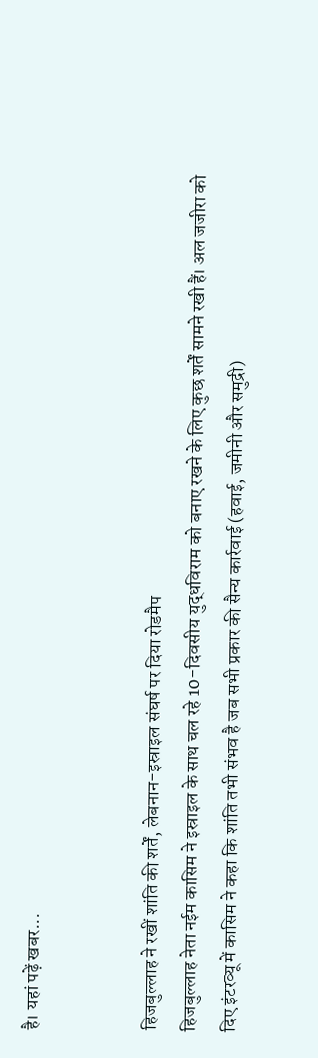है। यहां पढ़ें खबर...


हिजबुल्लाह ने रखीं शांति की शर्तें, लेबनान-इस्राइल संघर्ष पर दिया रोडमैप
हिजबुल्लाह नेता नईम कासिम ने इस्राइल के साथ चल रहे 10-दिवसीय युद्धविराम को बनाए रखने के लिए कुछ शर्तें सामने रखी हैं। अल जजीरा को दिए इंटरव्यू में कासिम ने कहा कि शांति तभी संभव है जब सभी प्रकार की सैन्य कार्रवाई (हवाई, जमीनी और समुद्री)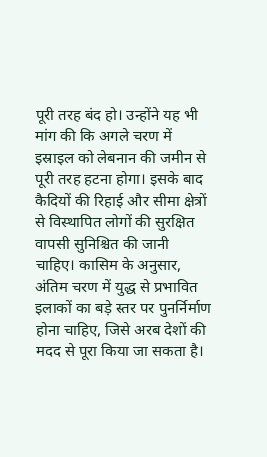पूरी तरह बंद हो। उन्होंने यह भी मांग की कि अगले चरण में इस्राइल को लेबनान की जमीन से पूरी तरह हटना होगा। इसके बाद कैदियों की रिहाई और सीमा क्षेत्रों से विस्थापित लोगों की सुरक्षित वापसी सुनिश्चित की जानी चाहिए। कासिम के अनुसार, अंतिम चरण में युद्ध से प्रभावित इलाकों का बड़े स्तर पर पुनर्निर्माण होना चाहिए, जिसे अरब देशों की मदद से पूरा किया जा सकता है।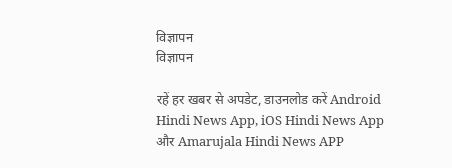विज्ञापन
विज्ञापन

रहें हर खबर से अपडेट, डाउनलोड करें Android Hindi News App, iOS Hindi News App और Amarujala Hindi News APP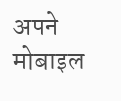अपने मोबाइल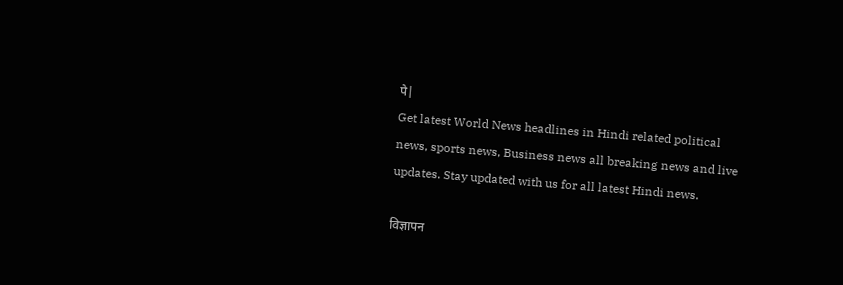पे|
Get latest World News headlines in Hindi related political news, sports news, Business news all breaking news and live updates. Stay updated with us for all latest Hindi news.

विज्ञापन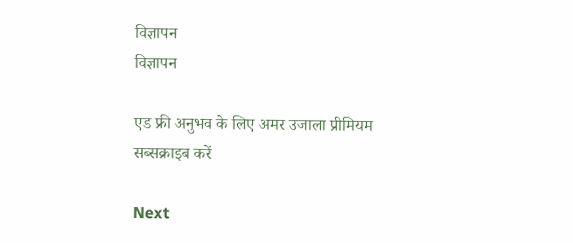विज्ञापन
विज्ञापन

एड फ्री अनुभव के लिए अमर उजाला प्रीमियम सब्सक्राइब करें

Next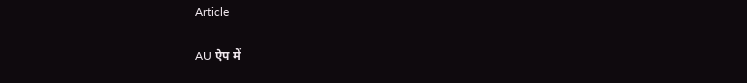Article

AU ऐप में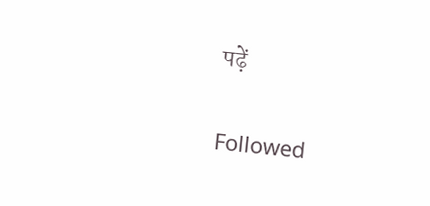पढ़ें

Followed